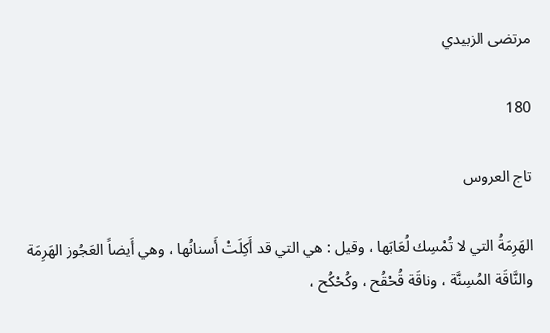مرتضى الزبيدي

180

تاج العروس

الهَرِمَةُ التي لا تُمْسِك لُعَابَها ، وقيل : هي التي قد أَكِلَتْ أَسنانُها ، وهي أَيضاً العَجُوز الهَرِمَة والنَّاقَة المُسِنَّة ، وناقَة قُحْقُح ، وكُحْكُح ،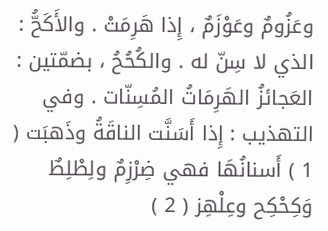وعَزُومٌ وعَوْزَمٌ ، إِذا هَرِمَتْ . والأَكَحُّ : الذي لا سِنّ له . والكُحُحُ ، بضمّتين : العَجائزُ الهَرِمَاتُ المُسِنّات . وفي التهذيب : إِذا أَسَنَّت الناقَةُ وذَهبَت ( 1 ) أَسنانُهَا فهي ضِرْزِمٌ ولِطْلِطٌ وَكِحْكِح وعِلْهِز ( 2 )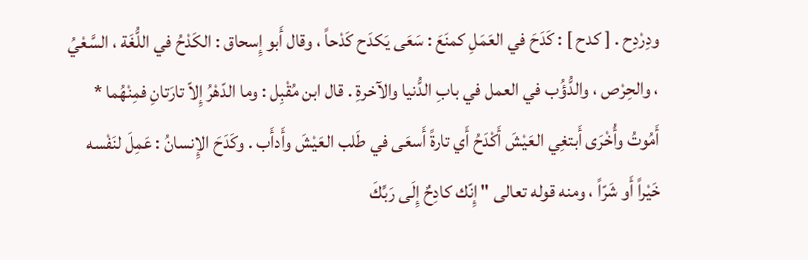ودِرْدِح . [ كدح ] : كَدَحَ في العَمَلِ كمنَعَ : سَعَى يَكدَح كَدْحاً ، وقال أَبو إِسحاق : الكَدْحُ في اللُّغَة ، السَّعْيُ ، والحِرْص ، والدُّؤُب في العمل في بابِ الدُّنيا والآخرةِ . قال ابن مُقْبِل : وما الدّهْرُ إِلاّ تارَتانِ فمِنْهُما * أَمُوتُ وأُخْرَى أَبتغِي العَيْشَ أَكْدَحُ أَي تارةً أَسعَى في طَلب العَيْشَ وأَدأَب . وكَدَحَ الإِنسانُ : عَمِلَ لنَفْسه خَيْراً أَو شَرّاً ، ومنه قوله تعالى " إِنّك كادِحٌ إِلَى رَبِّكَ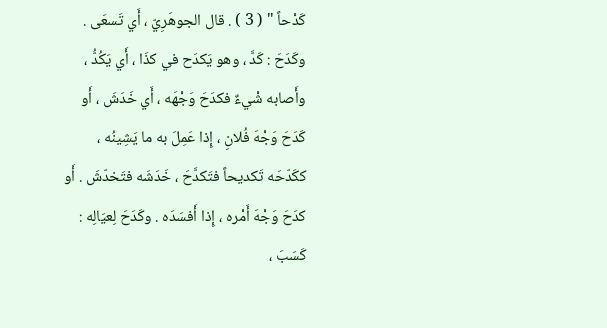كَدْحاً " ( 3 ) . قال الجوهَرِيّ ، أَي تَسعَى . وكَدَحَ : كَدَّ ، وهو يَكدَح في كذَا ، أَي يَكُدُّ ، وأَصابه شْيءٌ فكدَحَ وَجْهَه ، أَي خَدَشَ ، أَو كَدَحَ وَجْهَ فُلانِ ، إِذا عَمِلَ به ما يَشِينُه ، ككَدّحَه تَكديحاً فتَكدَّحَ ، خَدَشَه فتَخدّشَ . أَو كدَحَ وَجْهَ أَمْره ، إِذا أَفسَدَه . وكَدَحَ لِعيَالِه : كَسَبَ ،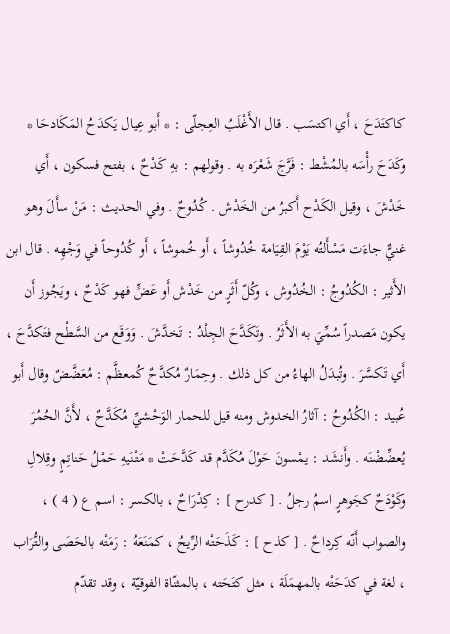كاكتَدَحَ ، أَي اكتسَب . قال الأَغْلَبُ العِجلّى : * أَبو عِيال يَكدَحُ المَكَادحَا * وكَدَحَ رأْسَه بالمُشْط : فَرَّجَ شَعْرَه به . وقولهم : بهِ كَدْحٌ ، بفتح فسكون ، أَي خَدْشَ ، وقيل الكَدْح أَكبرُ من الخَدْش . كُدُوحٌ . وفي الحديث : مَنْ سأَلَ وهو غنيٌّ جاءَت مَسْأَلتُه يَوْمَ القِيَامة خُدُوشاً ، أَو خُموشاً ، أَو كُدُوحاً في وَجْهِه . قال ابن الأَثير : الكُدُوجُ : الخُدُوش ، وكُلّ أَثَرٍ من خَدْش أَو عَضٍّ فهو كَدْحٌ ، ويَجُوز أَن يكون مَصدراً سُمِّيَ به الأَثَرُ . وتَكَدَّحَ الجِلْدُ : تَخدَّشَ . وَوَقَع من السَّطْح فتَكدَّحَ ، أَي تَكسَّرَ . وتُبدَلُ الهاءُ من كل ذلك . وحِمَارٌ مُكدَّحٌ كُمعظَّم : مُعَضَّضٌ وقال أَبو عُبيد : الكُدُوحُ : آثارُ الخدوش ومنه قيل للحمار الوَحْشيِّ مُكَدَّحٌ ، لأَنَّ الحُمُرَ يُعضِّضْنَه . وأَنشَد : يمْسونَ حَوْلَ مُكَدَّم قد كَدَّحَتْ * مَتْنَيهِ حَمْلُ حَناتِمٍ وقِلالِ وكَوْدَحٌ كجَوهرٍ اسمُ رجلُ . [ كدرح ] : كِدْرَاحٌ ، بالكسر : اسم ع ( 4 ) ، والصواب أَنّه كِرداحٌ . [ كذح ] : كَذَحَتْه الرِّيحُ ، كمَنَعَهُ : رَمَتْه بالحَصَى والتُّرَاب ، لغة في كدَحَتْه بالمهمَلَة ، مثل كتَحَته ، بالمثنّاة الفوقيّة ، وقد تقدّم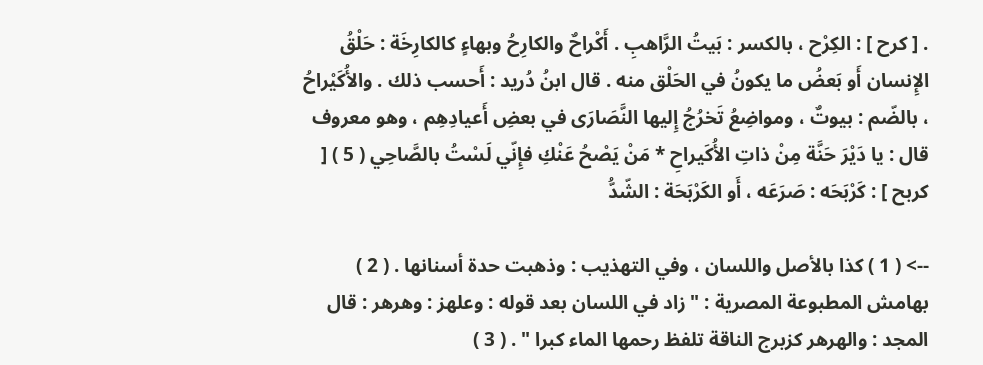. [ كرح ] : الكِرْح ، بالكسر : بَيتُ الرَّاهبِ . أَكْراحٌ والكارِحُ وبهاءٍ كالكارِخَة : حَلْقُ الإِنسان أَو بَعضُ ما يكونُ في الحَلْق منه . قال ابنُ دُريد : أَحسب ذلك . والأُكَيْراحُ ، بالضّم : بيوتٌ ، ومواضِعُ تَخرُجُ إِليها النَّصَارَى في بعضِ أَعيادِهِم ، وهو معروف قال : يا دَيْرَ حَنَّة مِنْ ذاتِ الأُكَيراحِ * مَنْ يَصْحُ عَنْكِ فإِنّي لَسْتُ بالصَّاحِي ( 5 ) [ كربح ] : كَرْبَحَه : صَرَعَه ، أَو الكَرْبَحَة : الشّدُّ

--> ( 1 ) كذا بالأصل واللسان ، وفي التهذيب : وذهبت حدة أسنانها . ( 2 ) بهامش المطبوعة المصرية : " زاد في اللسان بعد قوله : وعلهز : وهرهر : قال المجد : والهرهر كزبرج الناقة تلفظ رحمها الماء كبرا " . ( 3 )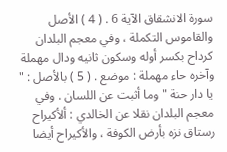سورة الانشقاق الآية 6 . ( 4 ) الأصل والقاموس التكملة ، وفي معجم البلدان كرداح بكسر أوله وسكون ثانيه ودال مهملة وآخره حاء مهملة : موضع . ( 5 ) بالأصل : " يا دار حنة " وما أثبت عن اللسان . وفي معجم البلدان نقلا عن الخالدي : ألأكيراح رستاق نزه بأرض الكوفة ، والأكيراح أيضا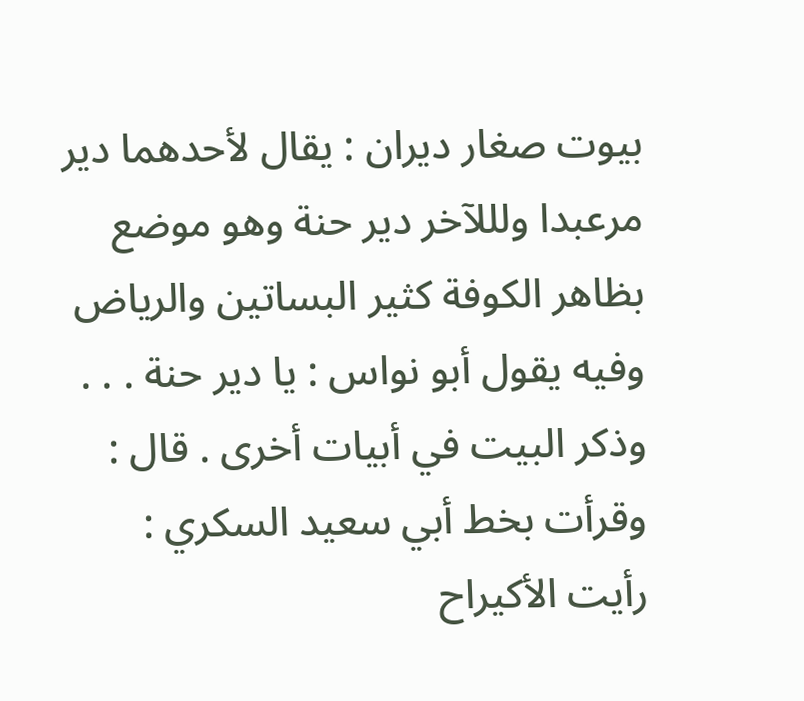بيوت صغار ديران : يقال لأحدهما دير مرعبدا ولللآخر دير حنة وهو موضع بظاهر الكوفة كثير البساتين والرياض وفيه يقول أبو نواس : يا دير حنة . . . وذكر البيت في أبيات أخرى . قال : وقرأت بخط أبي سعيد السكري : رأيت الأكيراح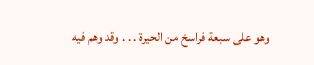وهو على سبعة فراسخ من الحيرة . . . وقد وهم فيه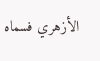الأزهري فسماه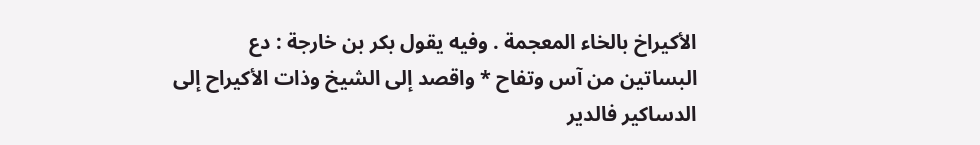الأكيراخ بالخاء المعجمة . وفيه يقول بكر بن خارجة : دع البساتين من آس وتفاح * واقصد إلى الشيخ وذات الأكيراح إلى الدساكير فالدير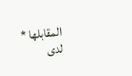المقابلها * لدى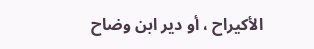الأكيراح ، أو دير ابن وضاح